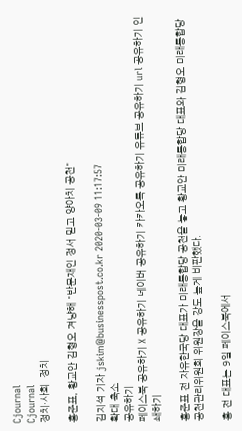Cjournal
Cjournal
정치·사회  정치

홍준표, 황교안 김형오 겨냥해 "반문재인 정서 믿고 양아치 공천"

김지석 기자 jskim@businesspost.co.kr 2020-03-09 11:17:57
확대 축소
공유하기
페이스북 공유하기 X 공유하기 네이버 공유하기 카카오톡 공유하기 유튜브 공유하기 url 공유하기 인쇄하기

홍준표 전 자유한국당 대표가 미래통합당 공천을 놓고 황교안 미래통합당 대표와 김형오 미래통합당 공천관리위원회 위원장을 강도 높게 비판했다.

홍 전 대표는 9일 페이스북에서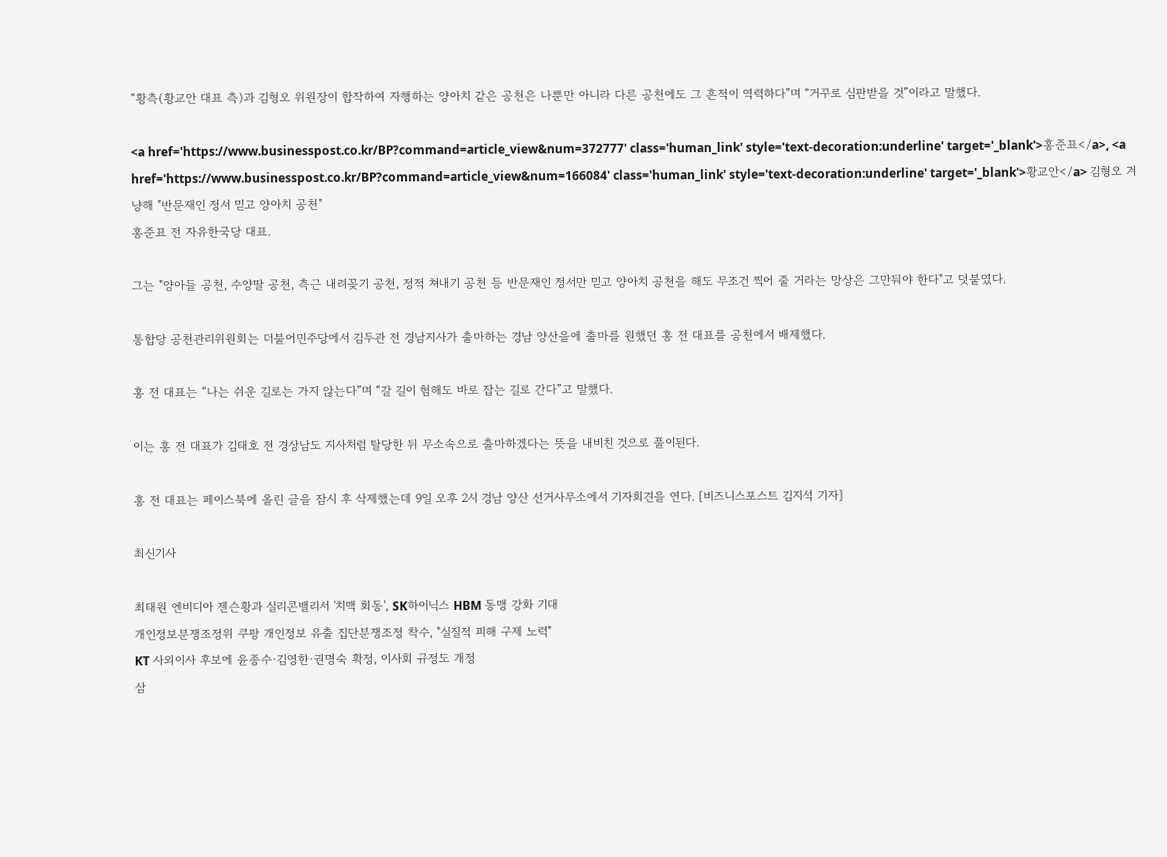“황측(황교안 대표 측)과 김형오 위원장이 합작하여 자행하는 양아치 같은 공천은 나뿐만 아니라 다른 공천에도 그 흔적이 역력하다”며 “거꾸로 심판받을 것”이라고 말했다.

<a href='https://www.businesspost.co.kr/BP?command=article_view&num=372777' class='human_link' style='text-decoration:underline' target='_blank'>홍준표</a>, <a href='https://www.businesspost.co.kr/BP?command=article_view&num=166084' class='human_link' style='text-decoration:underline' target='_blank'>황교안</a> 김형오 겨냥해 "반문재인 정서 믿고 양아치 공천"
홍준표 전 자유한국당 대표.

그는 "양아들 공천, 수양딸 공천, 측근 내려꽂기 공천, 정적 쳐내기 공천 등 반문재인 정서만 믿고 양아치 공천을 해도 무조건 찍어 줄 거라는 망상은 그만둬야 한다"고 덧붙였다.

통합당 공천관리위원회는 더불어민주당에서 김두관 전 경남지사가 출마하는 경남 양산을에 출마를 원했던 홍 전 대표를 공천에서 배제했다.

홍 전 대표는 “나는 쉬운 길로는 가지 않는다”며 “갈 길이 험해도 바로 잡는 길로 간다”고 말했다.

이는 홍 전 대표가 김태호 전 경상남도 지사처럼 탈당한 뒤 무소속으로 출마하겠다는 뜻을 내비친 것으로 풀이된다.

홍 전 대표는 페이스북에 올린 글을 잠시 후 삭제했는데 9일 오후 2시 경남 양산 선거사무소에서 기자회견을 연다. [비즈니스포스트 김지석 기자]

최신기사

최태원 엔비디아 젠슨황과 실리콘밸리서 '치맥 회동', SK하이닉스 HBM 동맹 강화 기대
개인정보분쟁조정위 쿠팡 개인정보 유출 집단분쟁조정 착수, "실질적 피해 구제 노력"
KT 사외이사 후보에 윤종수·김영한·권명숙 확정, 이사회 규정도 개정
삼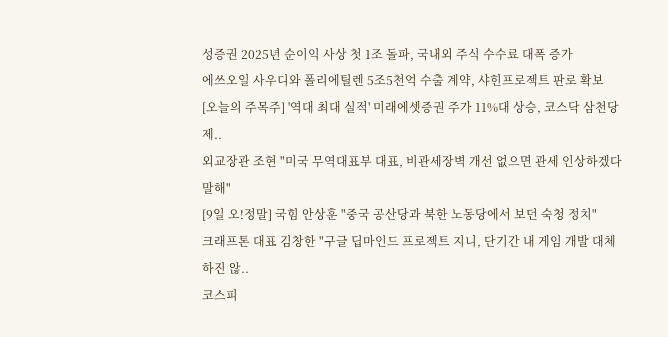성증권 2025년 순이익 사상 첫 1조 돌파, 국내외 주식 수수료 대폭 증가
에쓰오일 사우디와 폴리에틸렌 5조5천억 수출 계약, 샤힌프로젝트 판로 확보
[오늘의 주목주] '역대 최대 실적' 미래에셋증권 주가 11%대 상승, 코스닥 삼천당제..
외교장관 조현 "미국 무역대표부 대표, 비관세장벽 개선 없으면 관세 인상하겠다 말해"
[9일 오!정말] 국힘 안상훈 "중국 공산당과 북한 노동당에서 보던 숙청 정치"
크래프톤 대표 김창한 "구글 딥마인드 프로젝트 지니, 단기간 내 게임 개발 대체하진 않..
코스피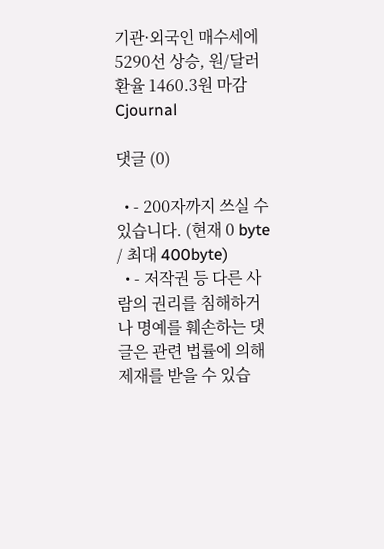기관·외국인 매수세에 5290선 상승, 원/달러 환율 1460.3원 마감
Cjournal

댓글 (0)

  • - 200자까지 쓰실 수 있습니다. (현재 0 byte / 최대 400byte)
  • - 저작권 등 다른 사람의 권리를 침해하거나 명예를 훼손하는 댓글은 관련 법률에 의해 제재를 받을 수 있습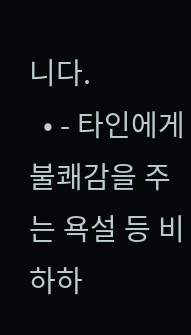니다.
  • - 타인에게 불쾌감을 주는 욕설 등 비하하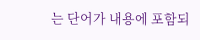는 단어가 내용에 포함되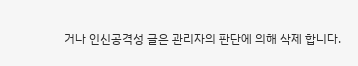거나 인신공격성 글은 관리자의 판단에 의해 삭제 합니다.